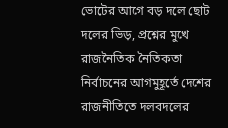ভোটের আগে বড় দলে ছোট দলের ভিড়, প্রশ্নের মুখে রাজনৈতিক নৈতিকতা
নির্বাচনের আগমুহূর্তে দেশের রাজনীতিতে দলবদলের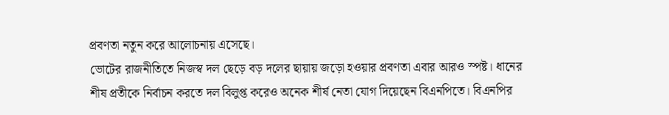প্রবণতা নতুন করে আলোচনায় এসেছে।
ভোটের রাজনীতিতে নিজস্ব দল ছেড়ে বড় দলের ছায়ায় জড়ো হওয়ার প্রবণতা এবার আরও স্পষ্ট। ধানের শীষ প্রতীকে নির্বাচন করতে দল বিলুপ্ত করেও অনেক শীর্ষ নেতা যোগ দিয়েছেন বিএনপিতে। বিএনপির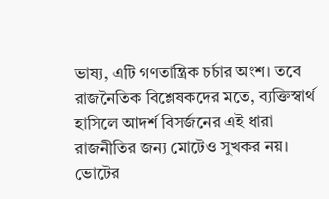ভাষ্য, এটি গণতান্ত্রিক চর্চার অংশ। তবে রাজনৈতিক বিশ্লেষকদের মতে, ব্যক্তিস্বার্থ হাসিলে আদর্শ বিসর্জনের এই ধারা রাজনীতির জন্য মোটেও সুখকর নয়।
ভোটের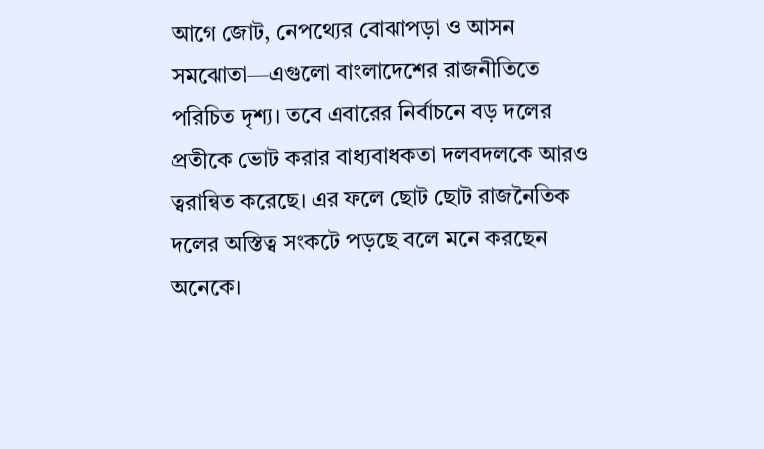আগে জোট, নেপথ্যের বোঝাপড়া ও আসন সমঝোতা—এগুলো বাংলাদেশের রাজনীতিতে পরিচিত দৃশ্য। তবে এবারের নির্বাচনে বড় দলের প্রতীকে ভোট করার বাধ্যবাধকতা দলবদলকে আরও ত্বরান্বিত করেছে। এর ফলে ছোট ছোট রাজনৈতিক দলের অস্তিত্ব সংকটে পড়ছে বলে মনে করছেন অনেকে।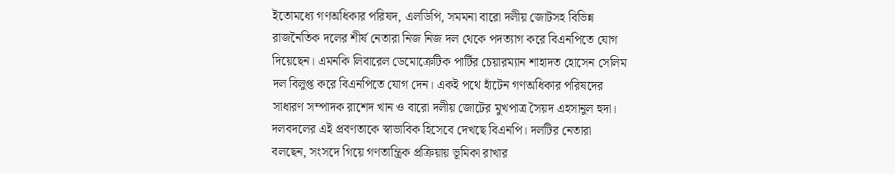ইতোমধ্যে গণঅধিকার পরিষদ, এলডিপি, সমমনা বারো দলীয় জোটসহ বিভিন্ন রাজনৈতিক দলের শীর্ষ নেতারা নিজ নিজ দল থেকে পদত্যাগ করে বিএনপিতে যোগ দিয়েছেন। এমনকি লিবারেল ডেমোক্রেটিক পার্টির চেয়ারম্যান শাহাদত হোসেন সেলিম দল বিলুপ্ত করে বিএনপিতে যোগ দেন। একই পথে হাঁটেন গণঅধিকার পরিষদের সাধারণ সম্পাদক রাশেদ খান ও বারো দলীয় জোটের মুখপাত্র সৈয়দ এহসানুল হুদা।
দলবদলের এই প্রবণতাকে স্বাভাবিক হিসেবে দেখছে বিএনপি। দলটির নেতারা বলছেন, সংসদে গিয়ে গণতান্ত্রিক প্রক্রিয়ায় ভূমিকা রাখার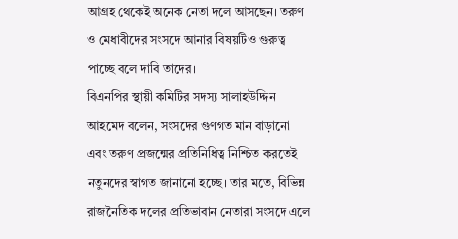আগ্রহ থেকেই অনেক নেতা দলে আসছেন। তরুণ ও মেধাবীদের সংসদে আনার বিষয়টিও গুরুত্ব পাচ্ছে বলে দাবি তাদের।
বিএনপির স্থায়ী কমিটির সদস্য সালাহউদ্দিন আহমেদ বলেন, সংসদের গুণগত মান বাড়ানো এবং তরুণ প্রজন্মের প্রতিনিধিত্ব নিশ্চিত করতেই নতুনদের স্বাগত জানানো হচ্ছে। তার মতে, বিভিন্ন রাজনৈতিক দলের প্রতিভাবান নেতারা সংসদে এলে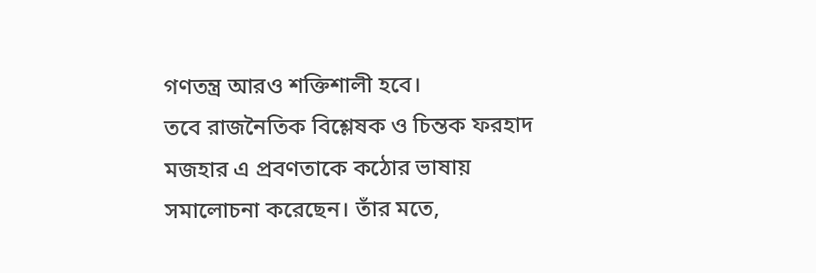গণতন্ত্র আরও শক্তিশালী হবে।
তবে রাজনৈতিক বিশ্লেষক ও চিন্তক ফরহাদ মজহার এ প্রবণতাকে কঠোর ভাষায় সমালোচনা করেছেন। তাঁর মতে,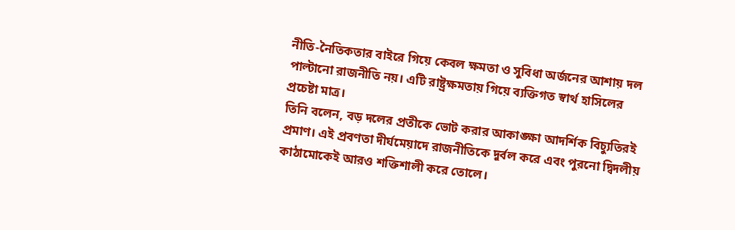নীতি-নৈতিকতার বাইরে গিয়ে কেবল ক্ষমতা ও সুবিধা অর্জনের আশায় দল পাল্টানো রাজনীতি নয়। এটি রাষ্ট্রক্ষমতায় গিয়ে ব্যক্তিগত স্বার্থ হাসিলের প্রচেষ্টা মাত্র।
তিনি বলেন, বড় দলের প্রতীকে ভোট করার আকাঙ্ক্ষা আদর্শিক বিচ্যুতিরই প্রমাণ। এই প্রবণতা দীর্ঘমেয়াদে রাজনীতিকে দুর্বল করে এবং পুরনো দ্বিদলীয় কাঠামোকেই আরও শক্তিশালী করে তোলে।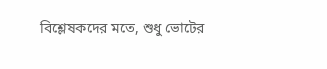বিশ্লেষকদের মতে, শুধু ভোটের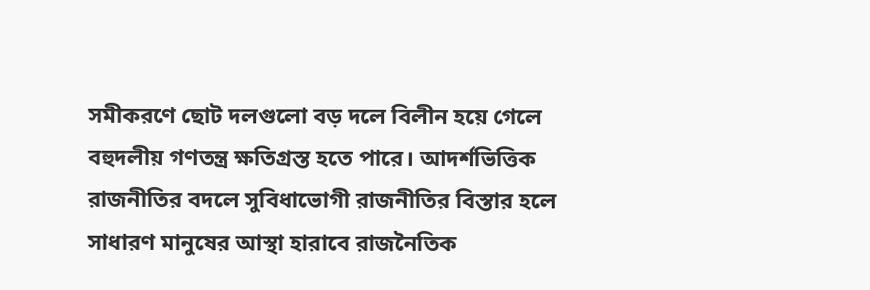সমীকরণে ছোট দলগুলো বড় দলে বিলীন হয়ে গেলে বহুদলীয় গণতন্ত্র ক্ষতিগ্রস্ত হতে পারে। আদর্শভিত্তিক রাজনীতির বদলে সুবিধাভোগী রাজনীতির বিস্তার হলে সাধারণ মানুষের আস্থা হারাবে রাজনৈতিক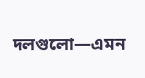দলগুলো—এমন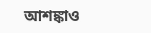আশঙ্কাও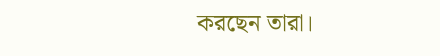করছেন তারা।